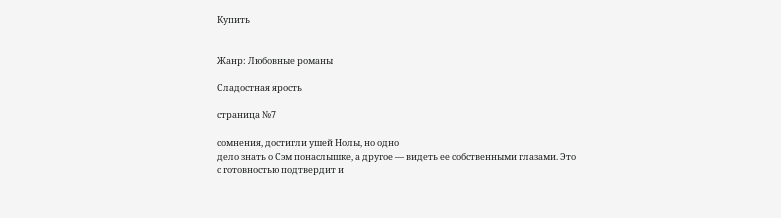Купить


Жанр: Любовные романы

Сладостная ярость

страница №7

сомнения, достигли ушей Нолы, но одно
дело знать о Сэм понаслышке, а другое — видеть ее собственными глазами. Это
с готовностью подтвердит и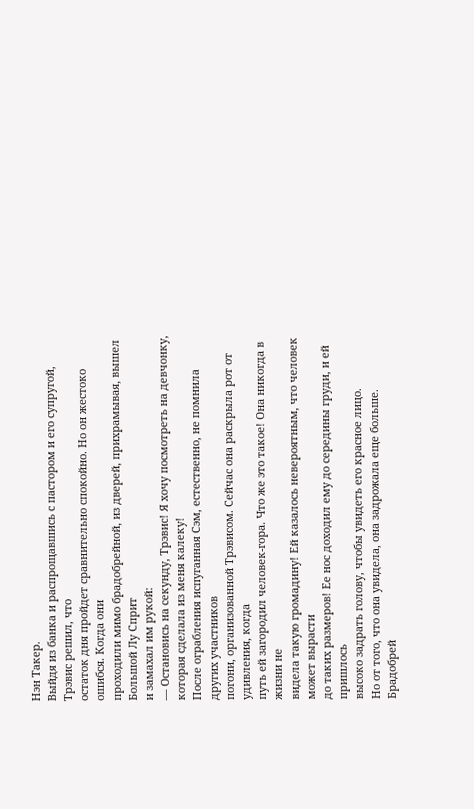Нэн Такер.
Выйдя из банка и распрощавшись с пастором и его супругой, Трэвис решил, что
остаток дня пройдет сравнительно спокойно. Но он жестоко ошибся. Когда они
проходили мимо брадобрейной, из дверей, прихрамывая, вышел Большой Лу Сприт
и замахал им рукой:
— Остановись на секунду, Трэвис! Я хочу посмотреть на девчонку, которая сделала из меня калеку!
После ограбления испуганная Сэм, естественно, не помнила других участников
погони, организованной Трэвисом. Сейчас она раскрыла рот от удивления, когда
путь ей загородил человек-гора. Что же это такое! Она никогда в жизни не
видела такую громадину! Ей казалось невероятным, что человек может вырасти
до таких размеров! Ее нос доходил ему до середины груди, и ей пришлось
высоко задрать голову, чтобы увидеть его красное лицо.
Но от того, что она увидела, она задрожала еще больше. Брадобрей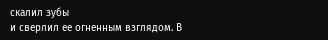скалил зубы
и сверлил ее огненным взглядом. В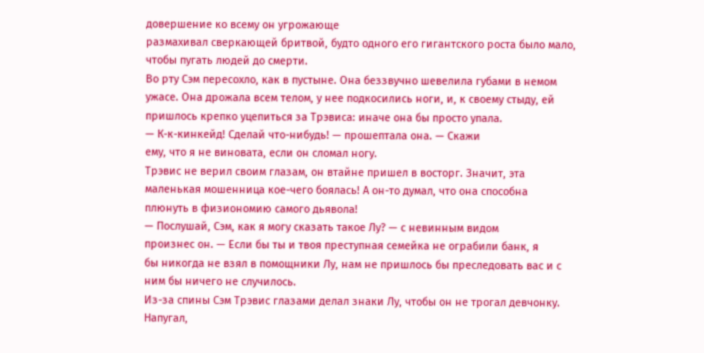довершение ко всему он угрожающе
размахивал сверкающей бритвой, будто одного его гигантского роста было мало,
чтобы пугать людей до смерти.
Во рту Сэм пересохло, как в пустыне. Она беззвучно шевелила губами в немом
ужасе. Она дрожала всем телом, у нее подкосились ноги, и, к своему стыду, ей
пришлось крепко уцепиться за Трэвиса: иначе она бы просто упала.
— К-к-кинкейд! Сделай что-нибудь! — прошептала она. — Скажи
ему, что я не виновата, если он сломал ногу.
Трэвис не верил своим глазам, он втайне пришел в восторг. Значит, эта
маленькая мошенница кое-чего боялась! А он-то думал, что она способна
плюнуть в физиономию самого дьявола!
— Послушай, Сэм, как я могу сказать такое Лу? — с невинным видом
произнес он. — Если бы ты и твоя преступная семейка не ограбили банк, я
бы никогда не взял в помощники Лу, нам не пришлось бы преследовать вас и с
ним бы ничего не случилось.
Из-за спины Сэм Трэвис глазами делал знаки Лу, чтобы он не трогал девчонку.
Напугал,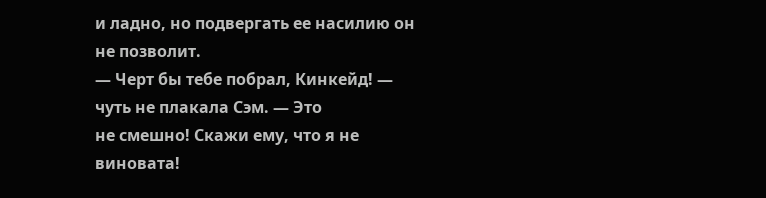и ладно, но подвергать ее насилию он не позволит.
— Черт бы тебе побрал, Кинкейд! — чуть не плакала Сэм. — Это
не смешно! Скажи ему, что я не виновата!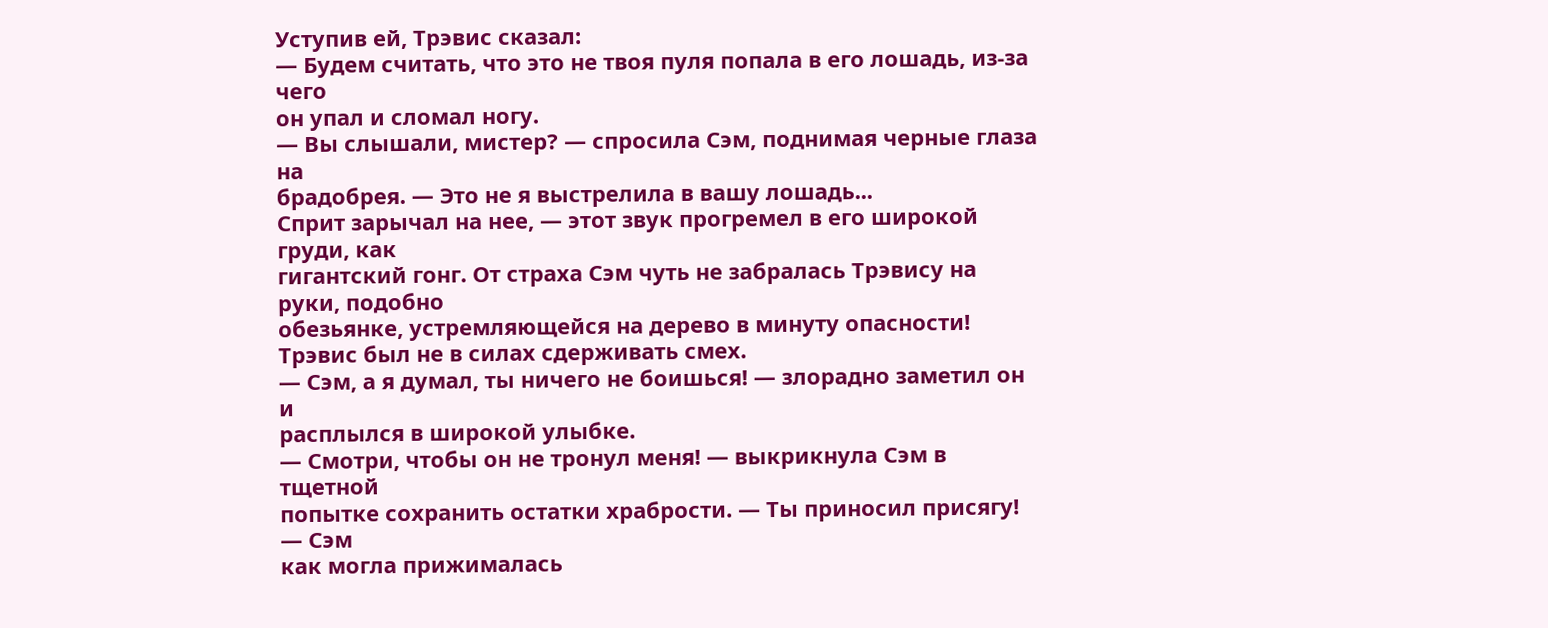Уступив ей, Трэвис сказал:
— Будем считать, что это не твоя пуля попала в его лошадь, из-за чего
он упал и сломал ногу.
— Вы слышали, мистер? — спросила Сэм, поднимая черные глаза на
брадобрея. — Это не я выстрелила в вашу лошадь...
Сприт зарычал на нее, — этот звук прогремел в его широкой груди, как
гигантский гонг. От страха Сэм чуть не забралась Трэвису на руки, подобно
обезьянке, устремляющейся на дерево в минуту опасности!
Трэвис был не в силах сдерживать смех.
— Сэм, а я думал, ты ничего не боишься! — злорадно заметил он и
расплылся в широкой улыбке.
— Смотри, чтобы он не тронул меня! — выкрикнула Сэм в тщетной
попытке сохранить остатки храбрости. — Ты приносил присягу! — Сэм
как могла прижималась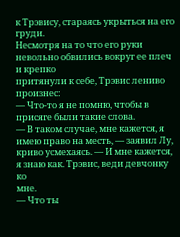к Трэвису, стараясь укрыться на его груди.
Несмотря на то что его руки невольно обвились вокруг ее плеч и крепко
притянули к себе, Трэвис лениво произнес:
— Что-то я не помню, чтобы в присяге были такие слова.
— В таком случае, мне кажется, я имею право на месть, — заявил Лу,
криво усмехаясь. — И мне кажется, я знаю как. Трэвис, веди девчонку ко
мне.
— Что ты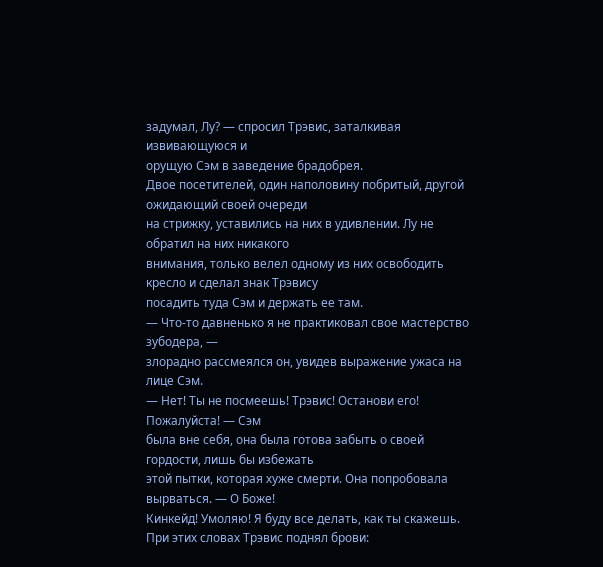задумал, Лу? — спросил Трэвис, заталкивая извивающуюся и
орущую Сэм в заведение брадобрея.
Двое посетителей, один наполовину побритый, другой ожидающий своей очереди
на стрижку, уставились на них в удивлении. Лу не обратил на них никакого
внимания, только велел одному из них освободить кресло и сделал знак Трэвису
посадить туда Сэм и держать ее там.
— Что-то давненько я не практиковал свое мастерство зубодера, —
злорадно рассмеялся он, увидев выражение ужаса на лице Сэм.
— Нет! Ты не посмеешь! Трэвис! Останови его! Пожалуйста! — Сэм
была вне себя, она была готова забыть о своей гордости, лишь бы избежать
этой пытки, которая хуже смерти. Она попробовала вырваться. — О Боже!
Кинкейд! Умоляю! Я буду все делать, как ты скажешь.
При этих словах Трэвис поднял брови: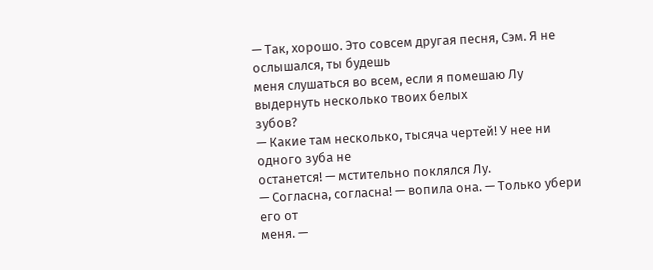— Так, хорошо. Это совсем другая песня, Сэм. Я не ослышался, ты будешь
меня слушаться во всем, если я помешаю Лу выдернуть несколько твоих белых
зубов?
— Какие там несколько, тысяча чертей! У нее ни одного зуба не
останется! — мстительно поклялся Лу.
— Согласна, согласна! — вопила она. — Только убери его от
меня. —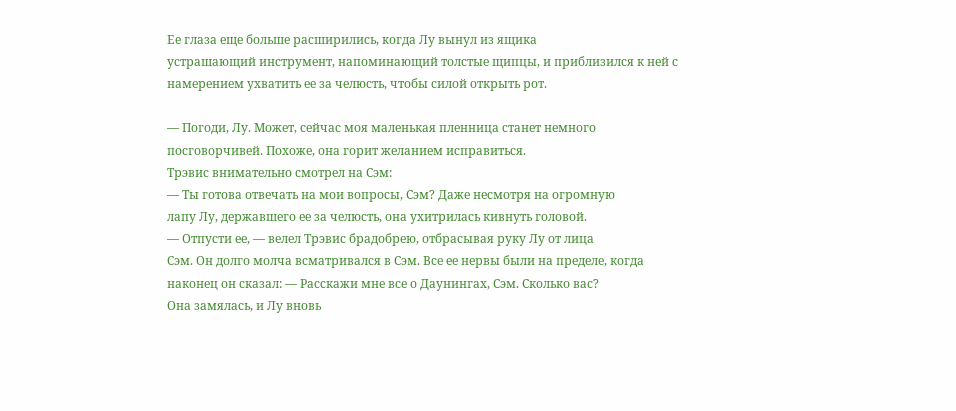Ее глаза еще больше расширились, когда Лу вынул из ящика
устрашающий инструмент, напоминающий толстые щипцы, и приблизился к ней с
намерением ухватить ее за челюсть, чтобы силой открыть рот.

— Погоди, Лу. Может, сейчас моя маленькая пленница станет немного
посговорчивей. Похоже, она горит желанием исправиться.
Трэвис внимательно смотрел на Сэм:
— Ты готова отвечать на мои вопросы, Сэм? Даже несмотря на огромную
лапу Лу, державшего ее за челюсть, она ухитрилась кивнуть головой.
— Отпусти ее, — велел Трэвис брадобрею, отбрасывая руку Лу от лица
Сэм. Он долго молча всматривался в Сэм. Все ее нервы были на пределе, когда
наконец он сказал: — Расскажи мне все о Даунингах, Сэм. Сколько вас?
Она замялась, и Лу вновь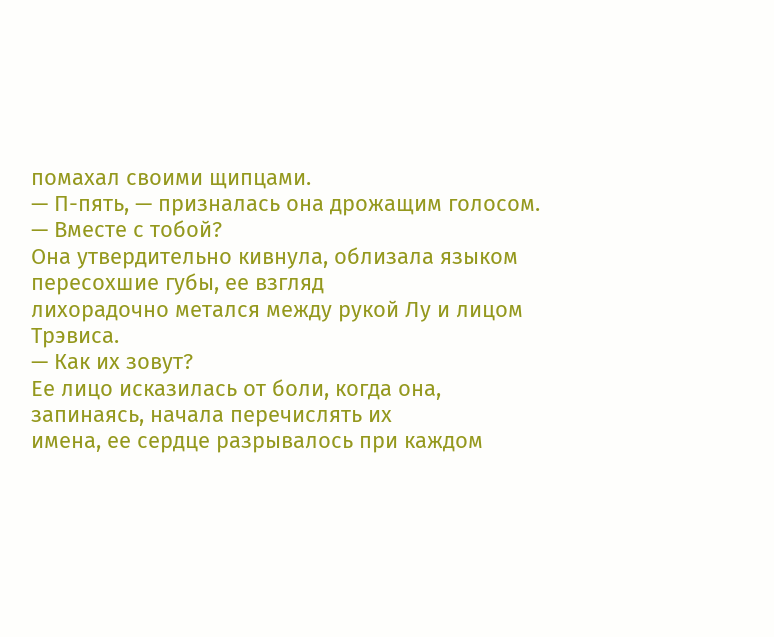помахал своими щипцами.
— П-пять, — призналась она дрожащим голосом.
— Вместе с тобой?
Она утвердительно кивнула, облизала языком пересохшие губы, ее взгляд
лихорадочно метался между рукой Лу и лицом Трэвиса.
— Как их зовут?
Ее лицо исказилась от боли, когда она, запинаясь, начала перечислять их
имена, ее сердце разрывалось при каждом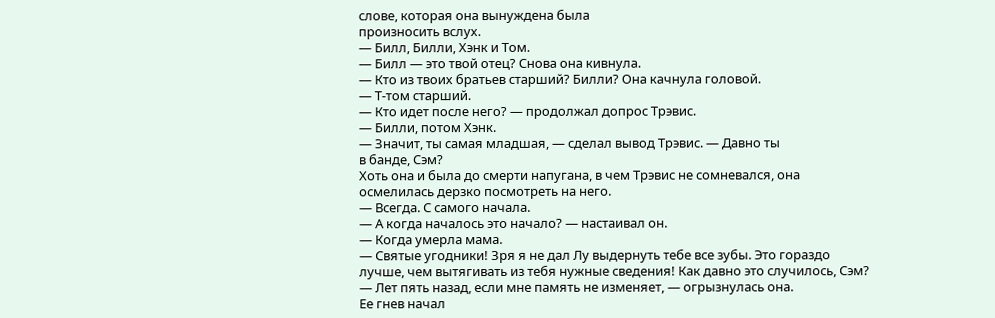слове, которая она вынуждена была
произносить вслух.
— Билл, Билли, Хэнк и Том.
— Билл — это твой отец? Снова она кивнула.
— Кто из твоих братьев старший? Билли? Она качнула головой.
— Т-том старший.
— Кто идет после него? — продолжал допрос Трэвис.
— Билли, потом Хэнк.
— Значит, ты самая младшая, — сделал вывод Трэвис. — Давно ты
в банде, Сэм?
Хоть она и была до смерти напугана, в чем Трэвис не сомневался, она
осмелилась дерзко посмотреть на него.
— Всегда. С самого начала.
— А когда началось это начало? — настаивал он.
— Когда умерла мама.
— Святые угодники! Зря я не дал Лу выдернуть тебе все зубы. Это гораздо
лучше, чем вытягивать из тебя нужные сведения! Как давно это случилось, Сэм?
— Лет пять назад, если мне память не изменяет, — огрызнулась она.
Ее гнев начал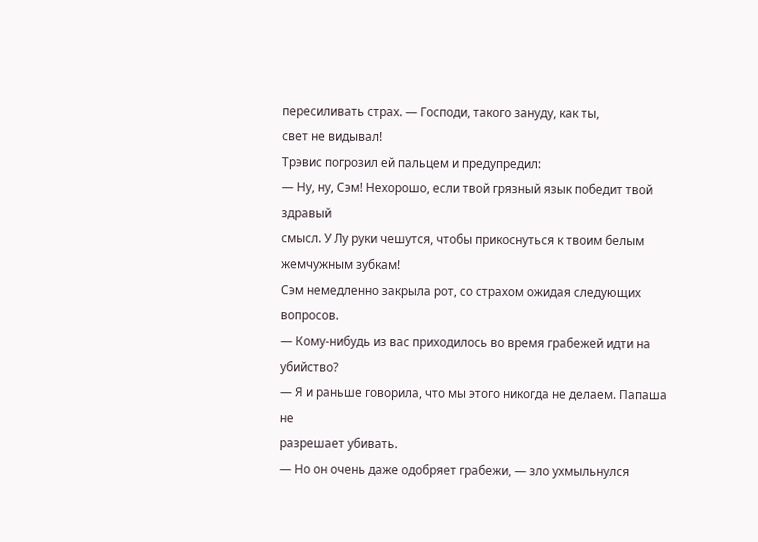пересиливать страх. — Господи, такого зануду, как ты,
свет не видывал!
Трэвис погрозил ей пальцем и предупредил:
— Ну, ну, Сэм! Нехорошо, если твой грязный язык победит твой здравый
смысл. У Лу руки чешутся, чтобы прикоснуться к твоим белым жемчужным зубкам!
Сэм немедленно закрыла рот, со страхом ожидая следующих вопросов.
— Кому-нибудь из вас приходилось во время грабежей идти на убийство?
— Я и раньше говорила, что мы этого никогда не делаем. Папаша не
разрешает убивать.
— Но он очень даже одобряет грабежи, — зло ухмыльнулся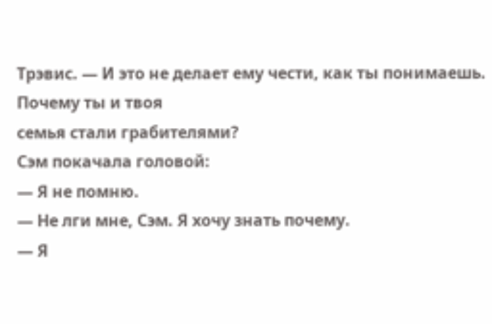Трэвис. — И это не делает ему чести, как ты понимаешь. Почему ты и твоя
семья стали грабителями?
Сэм покачала головой:
— Я не помню.
— Не лги мне, Сэм. Я хочу знать почему.
— Я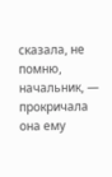сказала, не помню, начальник, — прокричала она ему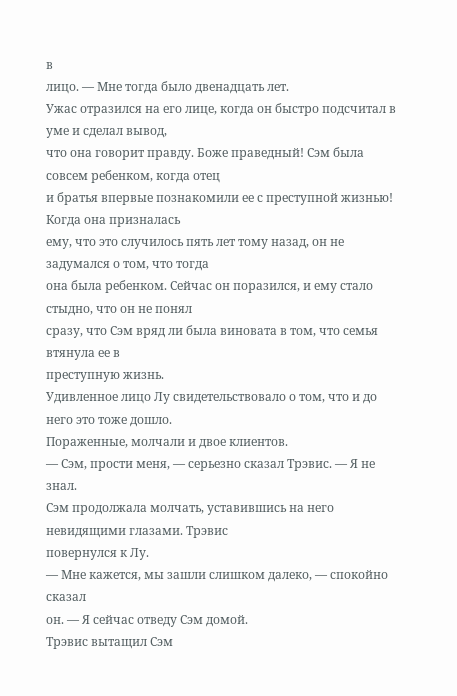в
лицо. — Мне тогда было двенадцать лет.
Ужас отразился на его лице, когда он быстро подсчитал в уме и сделал вывод,
что она говорит правду. Боже праведный! Сэм была совсем ребенком, когда отец
и братья впервые познакомили ее с преступной жизнью! Когда она призналась
ему, что это случилось пять лет тому назад, он не задумался о том, что тогда
она была ребенком. Сейчас он поразился, и ему стало стыдно, что он не понял
сразу, что Сэм вряд ли была виновата в том, что семья втянула ее в
преступную жизнь.
Удивленное лицо Лу свидетельствовало о том, что и до него это тоже дошло.
Пораженные, молчали и двое клиентов.
— Сэм, прости меня, — серьезно сказал Трэвис. — Я не знал.
Сэм продолжала молчать, уставившись на него невидящими глазами. Трэвис
повернулся к Лу.
— Мне кажется, мы зашли слишком далеко, — спокойно сказал
он. — Я сейчас отведу Сэм домой.
Трэвис вытащил Сэм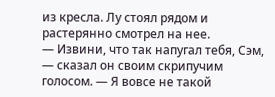из кресла. Лу стоял рядом и растерянно смотрел на нее.
— Извини, что так напугал тебя, Сэм, — сказал он своим скрипучим
голосом. — Я вовсе не такой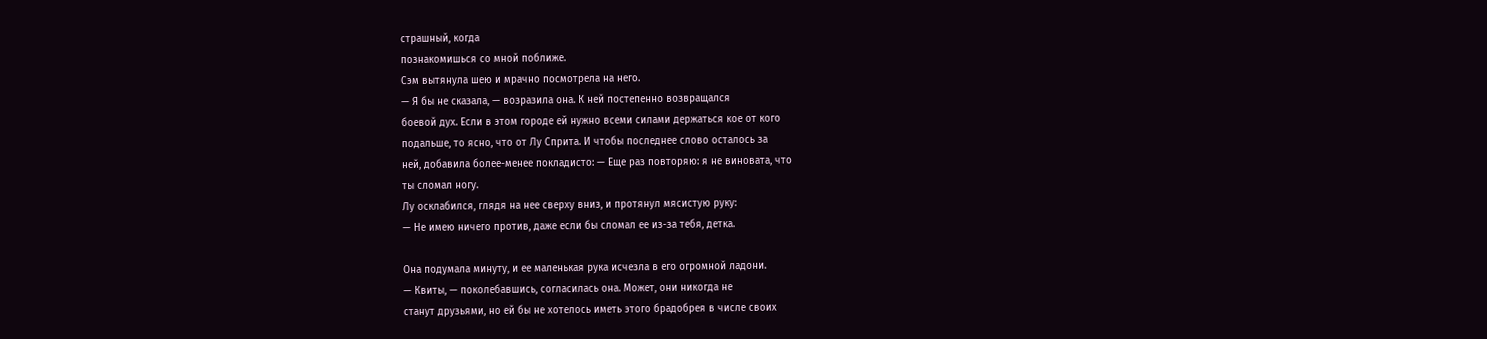страшный, когда
познакомишься со мной поближе.
Сэм вытянула шею и мрачно посмотрела на него.
— Я бы не сказала, — возразила она. К ней постепенно возвращался
боевой дух. Если в этом городе ей нужно всеми силами держаться кое от кого
подальше, то ясно, что от Лу Сприта. И чтобы последнее слово осталось за
ней, добавила более-менее покладисто: — Еще раз повторяю: я не виновата, что
ты сломал ногу.
Лу осклабился, глядя на нее сверху вниз, и протянул мясистую руку:
— Не имею ничего против, даже если бы сломал ее из-за тебя, детка.

Она подумала минуту, и ее маленькая рука исчезла в его огромной ладони.
— Квиты, — поколебавшись, согласилась она. Может, они никогда не
станут друзьями, но ей бы не хотелось иметь этого брадобрея в числе своих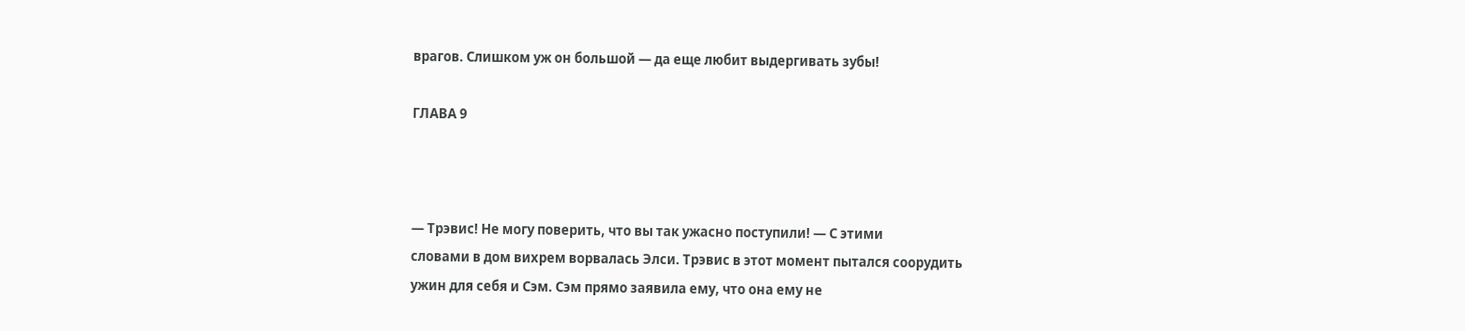врагов. Слишком уж он большой — да еще любит выдергивать зубы!

ГЛАВА 9



— Трэвис! Не могу поверить, что вы так ужасно поступили! — С этими
словами в дом вихрем ворвалась Элси. Трэвис в этот момент пытался соорудить
ужин для себя и Сэм. Сэм прямо заявила ему, что она ему не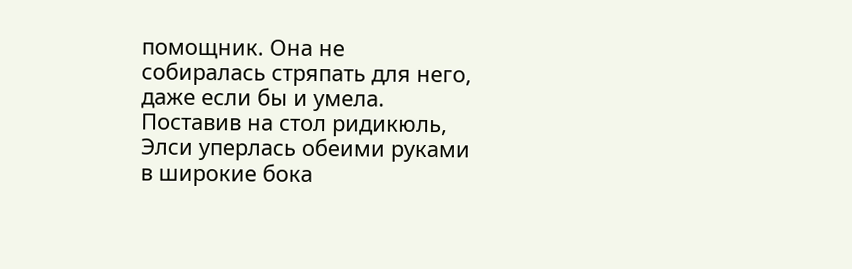помощник. Она не
собиралась стряпать для него, даже если бы и умела.
Поставив на стол ридикюль, Элси уперлась обеими руками в широкие бока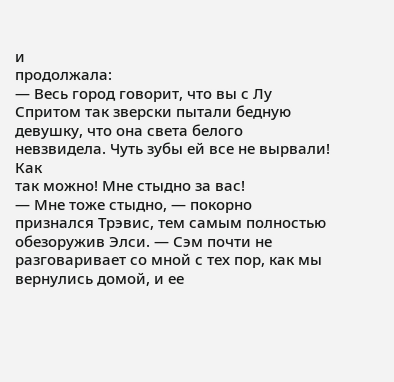и
продолжала:
— Весь город говорит, что вы с Лу Спритом так зверски пытали бедную
девушку, что она света белого невзвидела. Чуть зубы ей все не вырвали! Как
так можно! Мне стыдно за вас!
— Мне тоже стыдно, — покорно признался Трэвис, тем самым полностью
обезоружив Элси. — Сэм почти не разговаривает со мной с тех пор, как мы
вернулись домой, и ее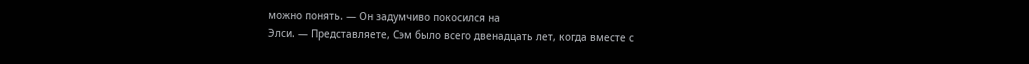можно понять. — Он задумчиво покосился на
Элси. — Представляете, Сэм было всего двенадцать лет, когда вместе с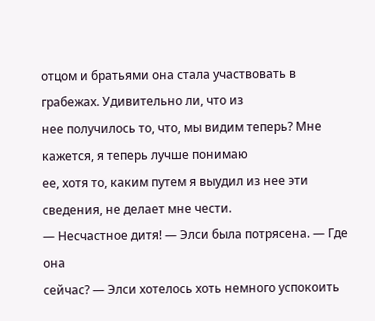отцом и братьями она стала участвовать в грабежах. Удивительно ли, что из
нее получилось то, что, мы видим теперь? Мне кажется, я теперь лучше понимаю
ее, хотя то, каким путем я выудил из нее эти сведения, не делает мне чести.
— Несчастное дитя! — Элси была потрясена. — Где она
сейчас? — Элси хотелось хоть немного успокоить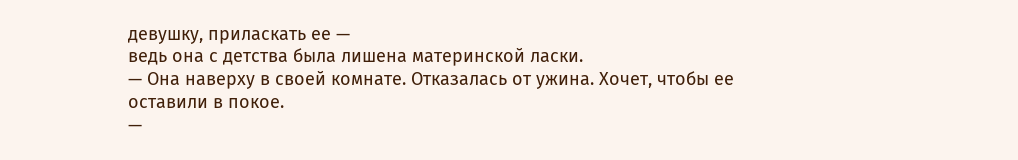девушку, приласкать ее —
ведь она с детства была лишена материнской ласки.
— Она наверху в своей комнате. Отказалась от ужина. Хочет, чтобы ее
оставили в покое.
—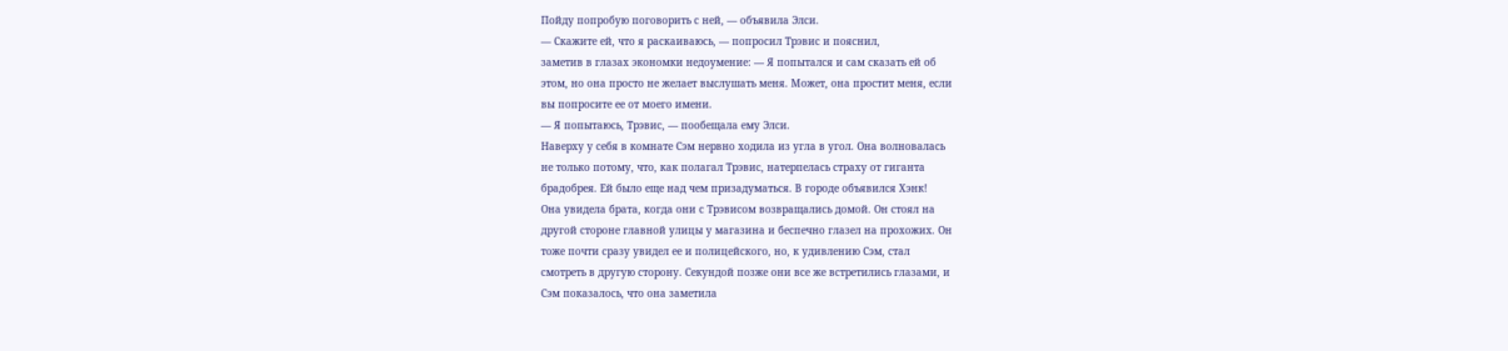Пойду попробую поговорить с ней, — объявила Элси.
— Скажите ей, что я раскаиваюсь, — попросил Трэвис и пояснил,
заметив в глазах экономки недоумение: — Я попытался и сам сказать ей об
этом, но она просто не желает выслушать меня. Может, она простит меня, если
вы попросите ее от моего имени.
— Я попытаюсь, Трэвис, — пообещала ему Элси.
Наверху у себя в комнате Сэм нервно ходила из угла в угол. Она волновалась
не только потому, что, как полагал Трэвис, натерпелась страху от гиганта
брадобрея. Ей было еще над чем призадуматься. В городе объявился Хэнк!
Она увидела брата, когда они с Трэвисом возвращались домой. Он стоял на
другой стороне главной улицы у магазина и беспечно глазел на прохожих. Он
тоже почти сразу увидел ее и полицейского, но, к удивлению Сэм, стал
смотреть в другую сторону. Секундой позже они все же встретились глазами, и
Сэм показалось, что она заметила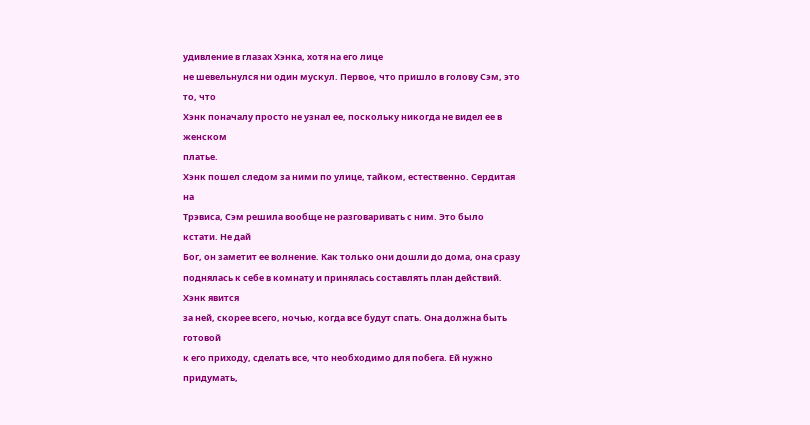удивление в глазах Хэнка, хотя на его лице
не шевельнулся ни один мускул. Первое, что пришло в голову Сэм, это то, что
Хэнк поначалу просто не узнал ее, поскольку никогда не видел ее в женском
платье.
Хэнк пошел следом за ними по улице, тайком, естественно. Сердитая на
Трэвиса, Сэм решила вообще не разговаривать с ним. Это было кстати. Не дай
Бог, он заметит ее волнение. Как только они дошли до дома, она сразу
поднялась к себе в комнату и принялась составлять план действий. Хэнк явится
за ней, скорее всего, ночью, когда все будут спать. Она должна быть готовой
к его приходу, сделать все, что необходимо для побега. Ей нужно придумать,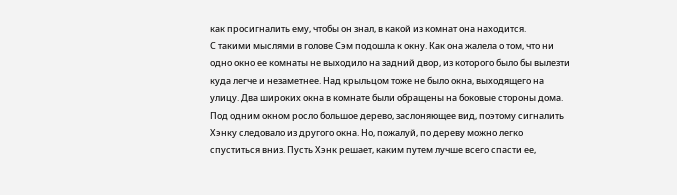как просигналить ему, чтобы он знал, в какой из комнат она находится.
С такими мыслями в голове Сэм подошла к окну. Как она жалела о том, что ни
одно окно ее комнаты не выходило на задний двор, из которого было бы вылезти
куда легче и незаметнее. Над крыльцом тоже не было окна, выходящего на
улицу. Два широких окна в комнате были обращены на боковые стороны дома.
Под одним окном росло большое дерево, заслоняющее вид, поэтому сигналить
Хэнку следовало из другого окна. Но, пожалуй, по дереву можно легко
спуститься вниз. Пусть Хэнк решает, каким путем лучше всего спасти ее,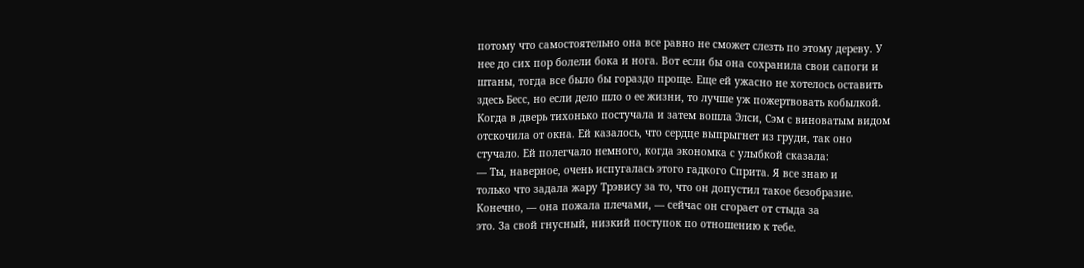потому что самостоятельно она все равно не сможет слезть по этому дереву. У
нее до сих пор болели бока и нога. Вот если бы она сохранила свои сапоги и
штаны, тогда все было бы гораздо проще. Еще ей ужасно не хотелось оставить
здесь Бесс, но если дело шло о ее жизни, то лучше уж пожертвовать кобылкой.
Когда в дверь тихонько постучала и затем вошла Элси, Сэм с виноватым видом
отскочила от окна. Ей казалось, что сердце выпрыгнет из груди, так оно
стучало. Ей полегчало немного, когда экономка с улыбкой сказала:
— Ты, наверное, очень испугалась этого гадкого Сприта. Я все знаю и
только что задала жару Трэвису за то, что он допустил такое безобразие.
Конечно, — она пожала плечами, — сейчас он сгорает от стыда за
это. За свой гнусный, низкий поступок по отношению к тебе.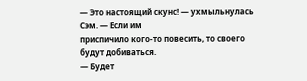— Это настоящий скунс! — ухмыльнулась Сэм. — Если им
приспичило кого-то повесить, то своего будут добиваться.
— Будет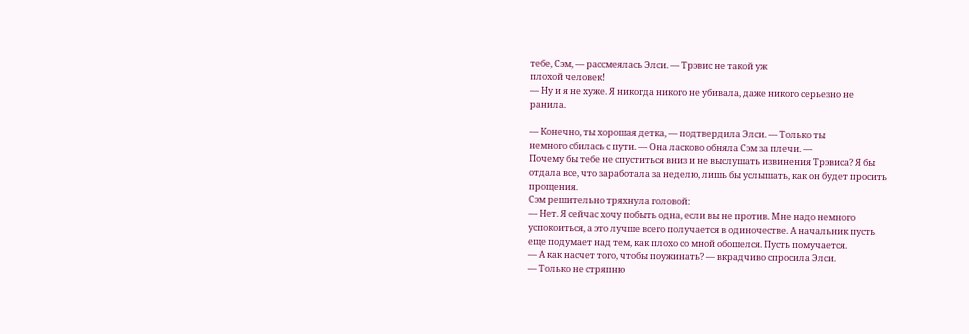тебе, Сэм, — рассмеялась Элси. — Трэвис не такой уж
плохой человек!
— Ну и я не хуже. Я никогда никого не убивала, даже никого серьезно не
ранила.

— Конечно, ты хорошая детка, — подтвердила Элси. — Только ты
немного сбилась с пути. — Она ласково обняла Сэм за плечи. —
Почему бы тебе не спуститься вниз и не выслушать извинения Трэвиса? Я бы
отдала все, что заработала за неделю, лишь бы услышать, как он будет просить
прощения.
Сэм решительно тряхнула головой:
— Нет. Я сейчас хочу побыть одна, если вы не против. Мне надо немного
успокоиться, а это лучше всего получается в одиночестве. А начальник пусть
еще подумает над тем, как плохо со мной обошелся. Пусть помучается.
— А как насчет того, чтобы поужинать? — вкрадчиво спросила Элси.
— Только не стряпню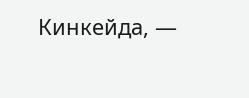Кинкейда, —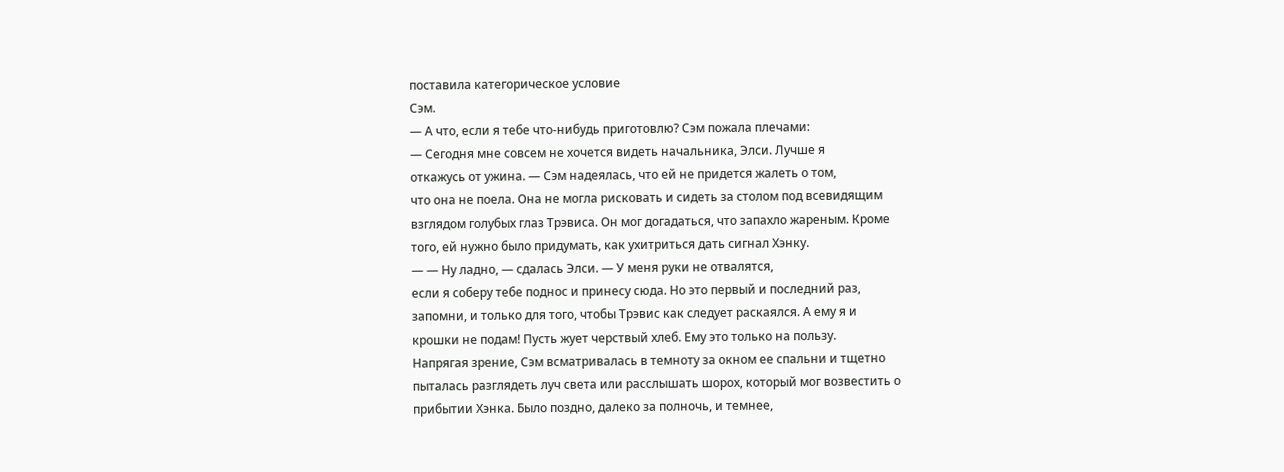поставила категорическое условие
Сэм.
— А что, если я тебе что-нибудь приготовлю? Сэм пожала плечами:
— Сегодня мне совсем не хочется видеть начальника, Элси. Лучше я
откажусь от ужина. — Сэм надеялась, что ей не придется жалеть о том,
что она не поела. Она не могла рисковать и сидеть за столом под всевидящим
взглядом голубых глаз Трэвиса. Он мог догадаться, что запахло жареным. Кроме
того, ей нужно было придумать, как ухитриться дать сигнал Хэнку.
— — Ну ладно, — сдалась Элси. — У меня руки не отвалятся,
если я соберу тебе поднос и принесу сюда. Но это первый и последний раз,
запомни, и только для того, чтобы Трэвис как следует раскаялся. А ему я и
крошки не подам! Пусть жует черствый хлеб. Ему это только на пользу.
Напрягая зрение, Сэм всматривалась в темноту за окном ее спальни и тщетно
пыталась разглядеть луч света или расслышать шорох, который мог возвестить о
прибытии Хэнка. Было поздно, далеко за полночь, и темнее,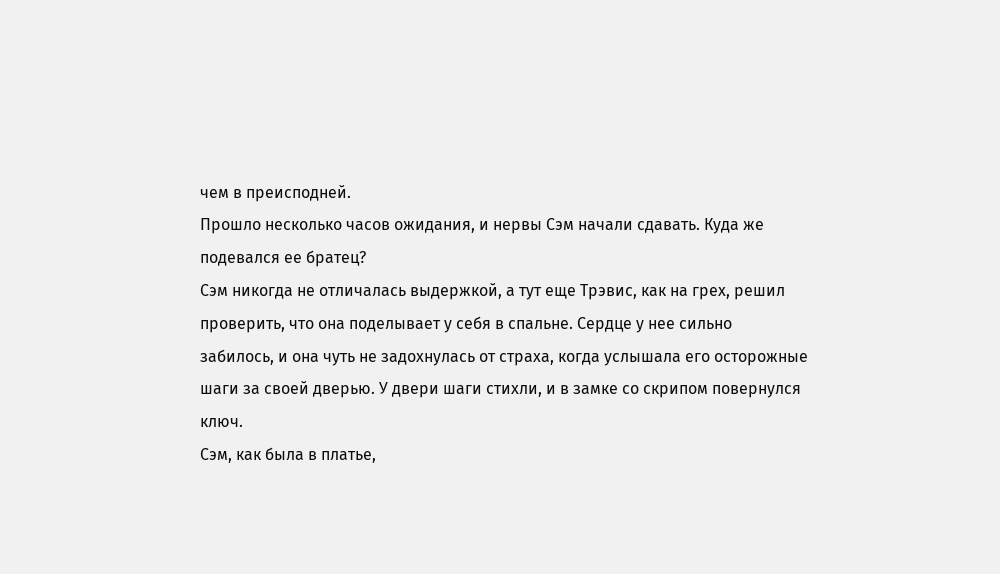чем в преисподней.
Прошло несколько часов ожидания, и нервы Сэм начали сдавать. Куда же
подевался ее братец?
Сэм никогда не отличалась выдержкой, а тут еще Трэвис, как на грех, решил
проверить, что она поделывает у себя в спальне. Сердце у нее сильно
забилось, и она чуть не задохнулась от страха, когда услышала его осторожные
шаги за своей дверью. У двери шаги стихли, и в замке со скрипом повернулся
ключ.
Сэм, как была в платье,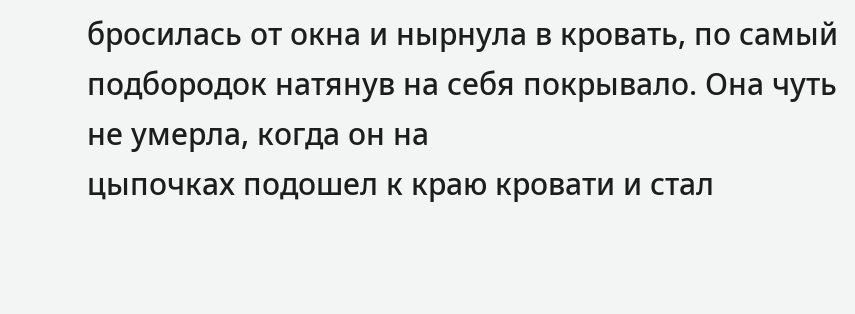бросилась от окна и нырнула в кровать, по самый
подбородок натянув на себя покрывало. Она чуть не умерла, когда он на
цыпочках подошел к краю кровати и стал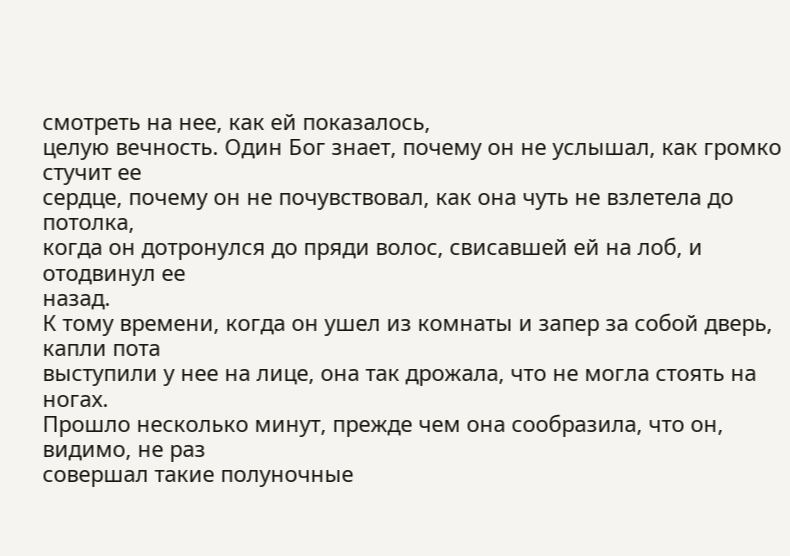смотреть на нее, как ей показалось,
целую вечность. Один Бог знает, почему он не услышал, как громко стучит ее
сердце, почему он не почувствовал, как она чуть не взлетела до потолка,
когда он дотронулся до пряди волос, свисавшей ей на лоб, и отодвинул ее
назад.
К тому времени, когда он ушел из комнаты и запер за собой дверь, капли пота
выступили у нее на лице, она так дрожала, что не могла стоять на ногах.
Прошло несколько минут, прежде чем она сообразила, что он, видимо, не раз
совершал такие полуночные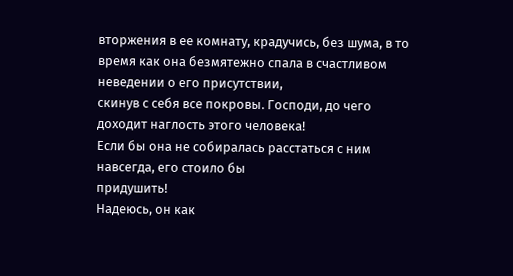вторжения в ее комнату, крадучись, без шума, в то
время как она безмятежно спала в счастливом неведении о его присутствии,
скинув с себя все покровы. Господи, до чего доходит наглость этого человека!
Если бы она не собиралась расстаться с ним навсегда, его стоило бы
придушить!
Надеюсь, он как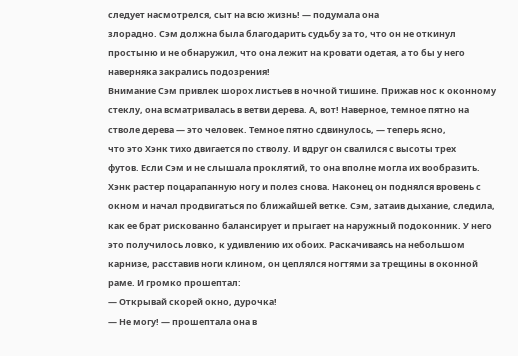следует насмотрелся, сыт на всю жизнь! — подумала она
злорадно. Сэм должна была благодарить судьбу за то, что он не откинул
простыню и не обнаружил, что она лежит на кровати одетая, а то бы у него
наверняка закрались подозрения!
Внимание Сэм привлек шорох листьев в ночной тишине. Прижав нос к оконному
стеклу, она всматривалась в ветви дерева. А, вот! Наверное, темное пятно на
стволе дерева — это человек. Темное пятно сдвинулось, — теперь ясно,
что это Хэнк тихо двигается по стволу. И вдруг он свалился с высоты трех
футов. Если Сэм и не слышала проклятий, то она вполне могла их вообразить.
Хэнк растер поцарапанную ногу и полез снова. Наконец он поднялся вровень с
окном и начал продвигаться по ближайшей ветке. Сэм, затаив дыхание, следила,
как ее брат рискованно балансирует и прыгает на наружный подоконник. У него
это получилось ловко, к удивлению их обоих. Раскачиваясь на небольшом
карнизе, расставив ноги клином, он цеплялся ногтями за трещины в оконной
раме. И громко прошептал:
— Открывай скорей окно, дурочка!
— Не могу! — прошептала она в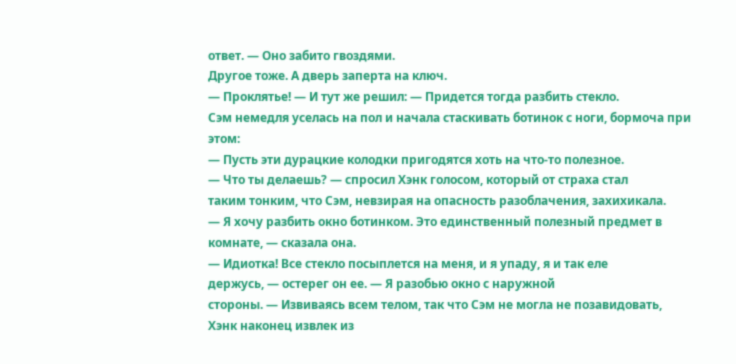ответ. — Оно забито гвоздями.
Другое тоже. А дверь заперта на ключ.
— Проклятье! — И тут же решил: — Придется тогда разбить стекло.
Сэм немедля уселась на пол и начала стаскивать ботинок с ноги, бормоча при
этом:
— Пусть эти дурацкие колодки пригодятся хоть на что-то полезное.
— Что ты делаешь? — спросил Хэнк голосом, который от страха стал
таким тонким, что Сэм, невзирая на опасность разоблачения, захихикала.
— Я хочу разбить окно ботинком. Это единственный полезный предмет в
комнате, — сказала она.
— Идиотка! Все стекло посыплется на меня, и я упаду, я и так еле
держусь, — остерег он ее. — Я разобью окно с наружной
стороны. — Извиваясь всем телом, так что Сэм не могла не позавидовать,
Хэнк наконец извлек из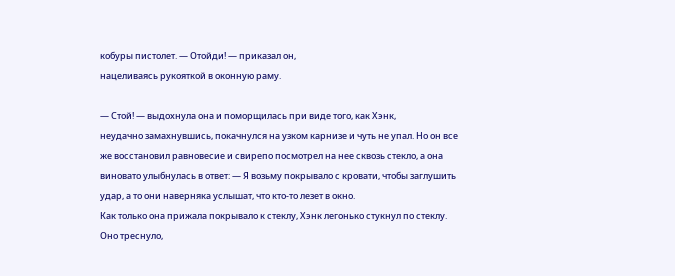кобуры пистолет. — Отойди! — приказал он,
нацеливаясь рукояткой в оконную раму.

— Стой! — выдохнула она и поморщилась при виде того, как Хэнк,
неудачно замахнувшись, покачнулся на узком карнизе и чуть не упал. Но он все
же восстановил равновесие и свирепо посмотрел на нее сквозь стекло, а она
виновато улыбнулась в ответ: — Я возьму покрывало с кровати, чтобы заглушить
удар, а то они наверняка услышат, что кто-то лезет в окно.
Как только она прижала покрывало к стеклу, Хэнк легонько стукнул по стеклу.
Оно треснуло,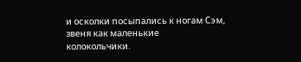и осколки посыпались к ногам Сэм, звеня как маленькие
колокольчики.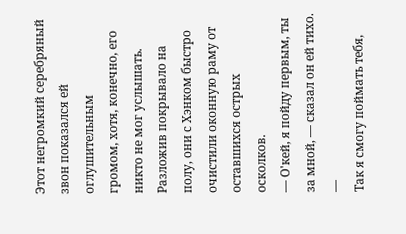Этот негромкий серебряный звон показался ей оглушительным
громом, хотя, конечно, его никто не мог услышать. Разложив покрывало на
полу, они с Хэнком быстро очистили оконную раму от оставшихся острых
осколков.
— О'кей, я пойду первым, ты за мной, — сказал он ей тихо. —
Так я смогу поймать тебя,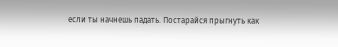если ты начнешь падать. Постарайся прыгнуть как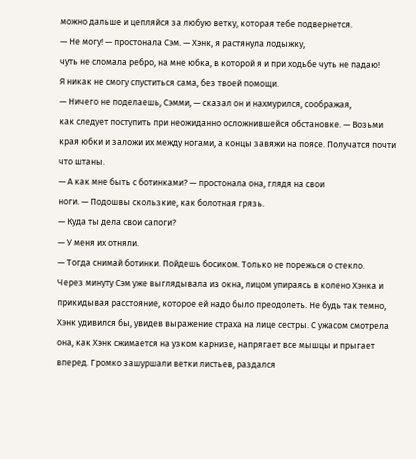можно дальше и цепляйся за любую ветку, которая тебе подвернется.
— Не могу! — простонала Сэм. — Хэнк, я растянула лодыжку,
чуть не сломала ребро, на мне юбка, в которой я и при ходьбе чуть не падаю!
Я никак не смогу спуститься сама, без твоей помощи.
— Ничего не поделаешь, Сэмми, — сказал он и нахмурился, соображая,
как следует поступить при неожиданно осложнившейся обстановке. — Возьми
края юбки и заложи их между ногами, а концы завяжи на поясе. Получатся почти
что штаны.
— А как мне быть с ботинками? — простонала она, глядя на свои
ноги. — Подошвы скользкие, как болотная грязь.
— Куда ты дела свои сапоги?
— У меня их отняли.
— Тогда снимай ботинки. Пойдешь босиком. Только не порежься о стекло.
Через минуту Сэм уже выглядывала из окна, лицом упираясь в колено Хэнка и
прикидывая расстояние, которое ей надо было преодолеть. Не будь так темно,
Хэнк удивился бы, увидев выражение страха на лице сестры. С ужасом смотрела
она, как Хэнк сжимается на узком карнизе, напрягает все мышцы и прыгает
вперед. Громко зашуршали ветки листьев, раздался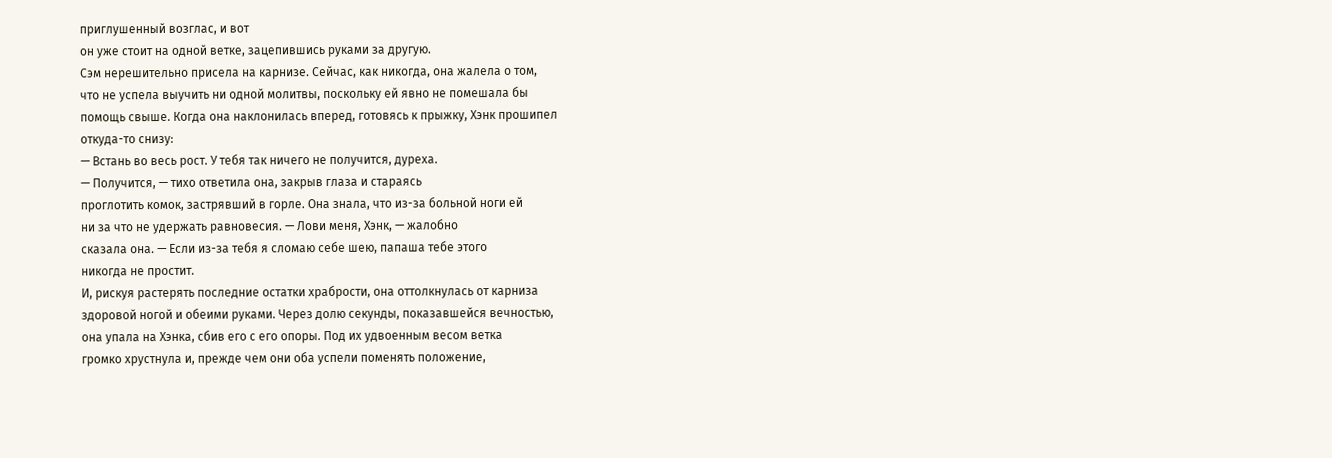приглушенный возглас, и вот
он уже стоит на одной ветке, зацепившись руками за другую.
Сэм нерешительно присела на карнизе. Сейчас, как никогда, она жалела о том,
что не успела выучить ни одной молитвы, поскольку ей явно не помешала бы
помощь свыше. Когда она наклонилась вперед, готовясь к прыжку, Хэнк прошипел
откуда-то снизу:
— Встань во весь рост. У тебя так ничего не получится, дуреха.
— Получится, — тихо ответила она, закрыв глаза и стараясь
проглотить комок, застрявший в горле. Она знала, что из-за больной ноги ей
ни за что не удержать равновесия. — Лови меня, Хэнк, — жалобно
сказала она. — Если из-за тебя я сломаю себе шею, папаша тебе этого
никогда не простит.
И, рискуя растерять последние остатки храбрости, она оттолкнулась от карниза
здоровой ногой и обеими руками. Через долю секунды, показавшейся вечностью,
она упала на Хэнка, сбив его с его опоры. Под их удвоенным весом ветка
громко хрустнула и, прежде чем они оба успели поменять положение,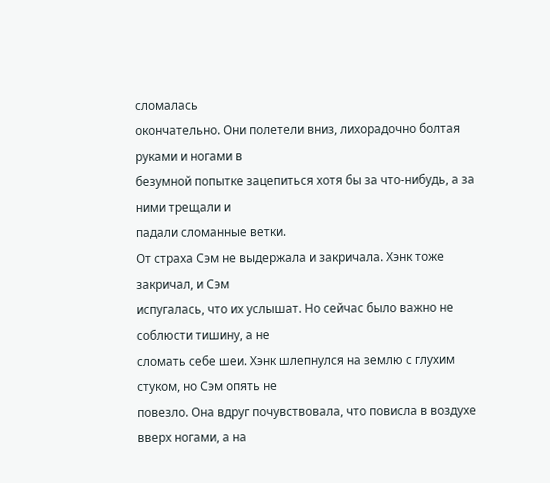сломалась
окончательно. Они полетели вниз, лихорадочно болтая руками и ногами в
безумной попытке зацепиться хотя бы за что-нибудь, а за ними трещали и
падали сломанные ветки.
От страха Сэм не выдержала и закричала. Хэнк тоже закричал, и Сэм
испугалась, что их услышат. Но сейчас было важно не соблюсти тишину, а не
сломать себе шеи. Хэнк шлепнулся на землю с глухим стуком, но Сэм опять не
повезло. Она вдруг почувствовала, что повисла в воздухе вверх ногами, а на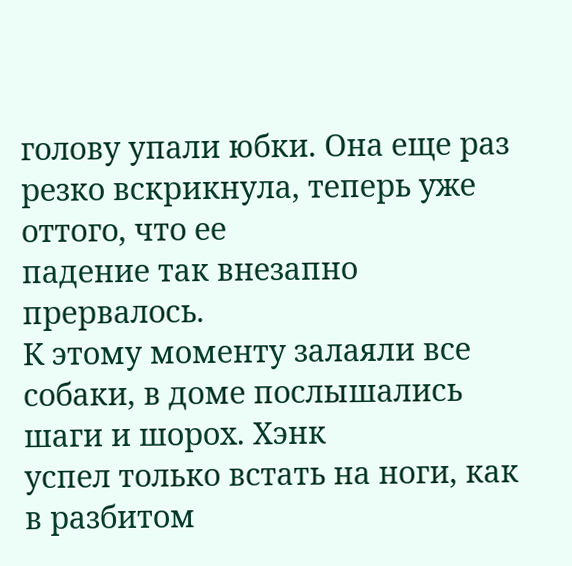голову упали юбки. Она еще раз резко вскрикнула, теперь уже оттого, что ее
падение так внезапно прервалось.
К этому моменту залаяли все собаки, в доме послышались шаги и шорох. Хэнк
успел только встать на ноги, как в разбитом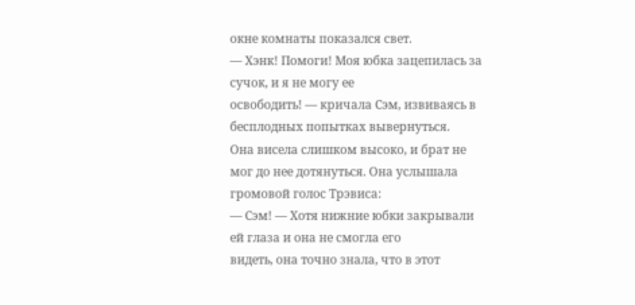окне комнаты показался свет.
— Хэнк! Помоги! Моя юбка зацепилась за сучок, и я не могу ее
освободить! — кричала Сэм, извиваясь в бесплодных попытках вывернуться.
Она висела слишком высоко, и брат не мог до нее дотянуться. Она услышала
громовой голос Трэвиса:
— Сэм! — Хотя нижние юбки закрывали ей глаза и она не смогла его
видеть, она точно знала, что в этот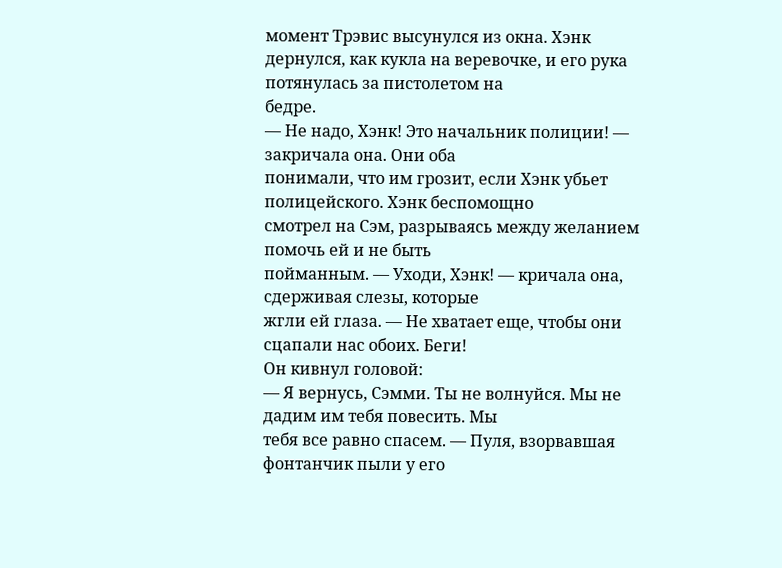момент Трэвис высунулся из окна. Хэнк
дернулся, как кукла на веревочке, и его рука потянулась за пистолетом на
бедре.
— Не надо, Хэнк! Это начальник полиции! — закричала она. Они оба
понимали, что им грозит, если Хэнк убьет полицейского. Хэнк беспомощно
смотрел на Сэм, разрываясь между желанием помочь ей и не быть
пойманным. — Уходи, Хэнк! — кричала она, сдерживая слезы, которые
жгли ей глаза. — Не хватает еще, чтобы они сцапали нас обоих. Беги!
Он кивнул головой:
— Я вернусь, Сэмми. Ты не волнуйся. Мы не дадим им тебя повесить. Мы
тебя все равно спасем. — Пуля, взорвавшая фонтанчик пыли у его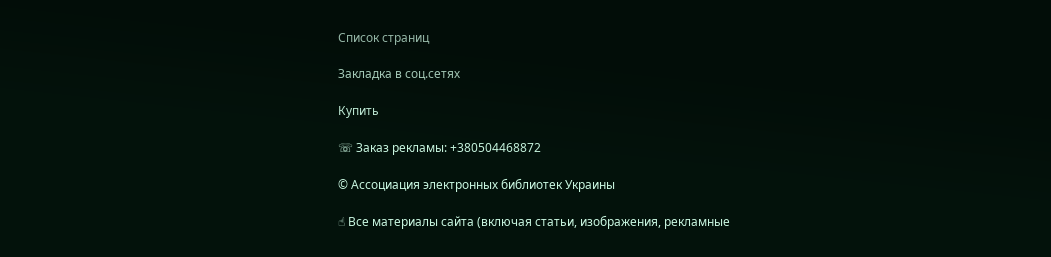Список страниц

Закладка в соц.сетях

Купить

☏ Заказ рекламы: +380504468872

© Ассоциация электронных библиотек Украины

☝ Все материалы сайта (включая статьи, изображения, рекламные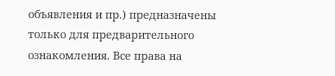объявления и пр.) предназначены только для предварительного ознакомления. Все права на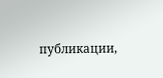публикации,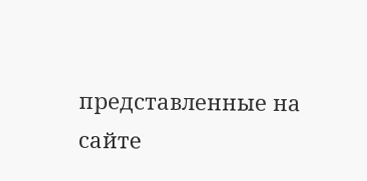представленные на сайте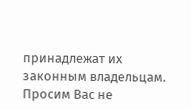принадлежат их законным владельцам. Просим Вас не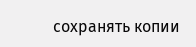сохранять копии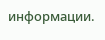информации.